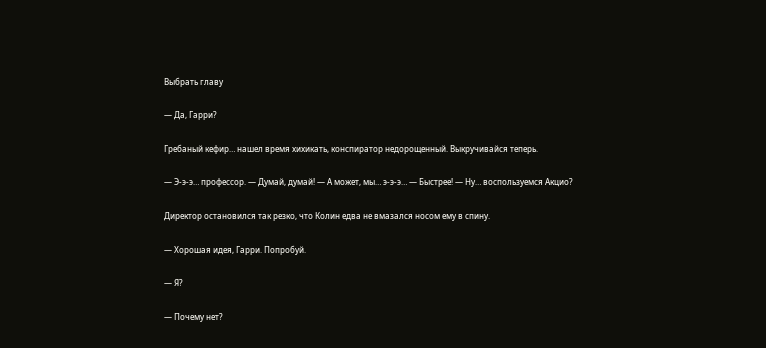Выбрать главу

— Да, Гарри?

Гребаный кефир… нашел время хихикать, конспиратор недорощенный. Выкручивайся теперь.

— Э-э-э… профессор. — Думай, думай! — А может, мы… э-э-э… — Быстрее! — Ну… воспользуемся Акцио?

Директор остановился так резко, что Колин едва не вмазался носом ему в спину.

— Хорошая идея, Гарри. Попробуй.

— Я?

— Почему нет?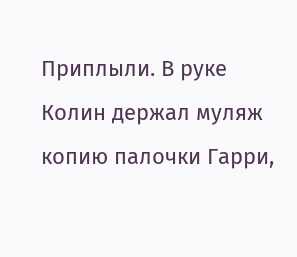Приплыли. В руке Колин держал муляж копию палочки Гарри,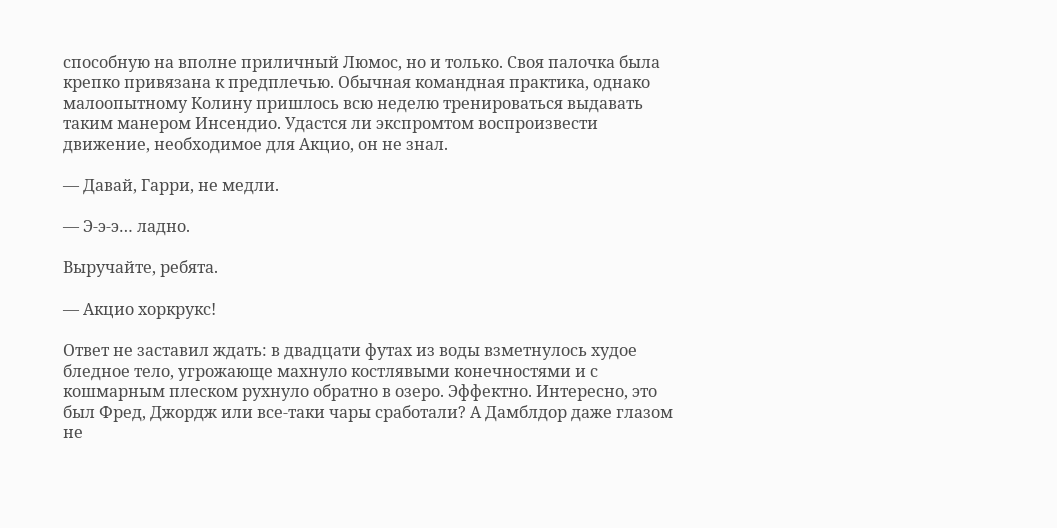способную на вполне приличный Люмос, но и только. Своя палочка была крепко привязана к предплечью. Обычная командная практика, однако малоопытному Колину пришлось всю неделю тренироваться выдавать таким манером Инсендио. Удастся ли экспромтом воспроизвести движение, необходимое для Акцио, он не знал.

— Давай, Гарри, не медли.

— Э-э-э… ладно.

Выручайте, ребята.

— Акцио хоркрукс!

Ответ не заставил ждать: в двадцати футах из воды взметнулось худое бледное тело, угрожающе махнуло костлявыми конечностями и с кошмарным плеском рухнуло обратно в озеро. Эффектно. Интересно, это был Фред, Джордж или все-таки чары сработали? А Дамблдор даже глазом не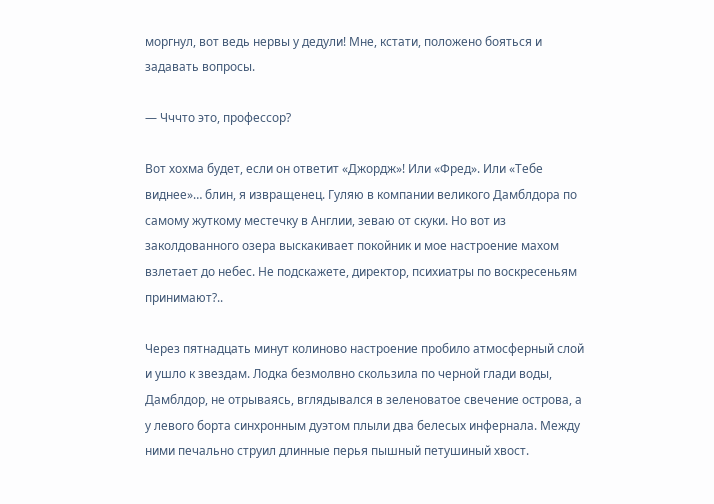моргнул, вот ведь нервы у дедули! Мне, кстати, положено бояться и задавать вопросы.

— Чччто это, профессор?

Вот хохма будет, если он ответит «Джордж»! Или «Фред». Или «Тебе виднее»… блин, я извращенец. Гуляю в компании великого Дамблдора по самому жуткому местечку в Англии, зеваю от скуки. Но вот из заколдованного озера выскакивает покойник и мое настроение махом взлетает до небес. Не подскажете, директор, психиатры по воскресеньям принимают?..

Через пятнадцать минут колиново настроение пробило атмосферный слой и ушло к звездам. Лодка безмолвно скользила по черной глади воды, Дамблдор, не отрываясь, вглядывался в зеленоватое свечение острова, а у левого борта синхронным дуэтом плыли два белесых инфернала. Между ними печально струил длинные перья пышный петушиный хвост.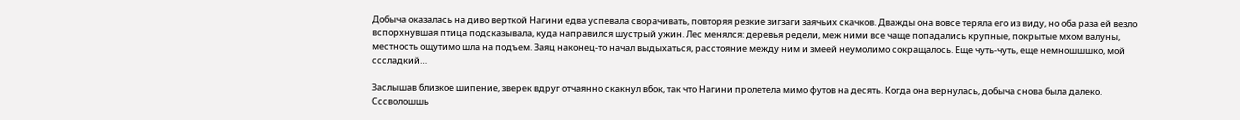Добыча оказалась на диво верткой Нагини едва успевала сворачивать, повторяя резкие зигзаги заячьих скачков. Дважды она вовсе теряла его из виду, но оба раза ей везло вспорхнувшая птица подсказывала, куда направился шустрый ужин. Лес менялся: деревья редели, меж ними все чаще попадались крупные, покрытые мхом валуны, местность ощутимо шла на подъем. Заяц наконец-то начал выдыхаться, расстояние между ним и змеей неумолимо сокращалось. Еще чуть-чуть, еще немношшшко, мой сссладкий…

Заслышав близкое шипение, зверек вдруг отчаянно скакнул вбок, так что Нагини пролетела мимо футов на десять. Когда она вернулась, добыча снова была далеко. Сссволошшь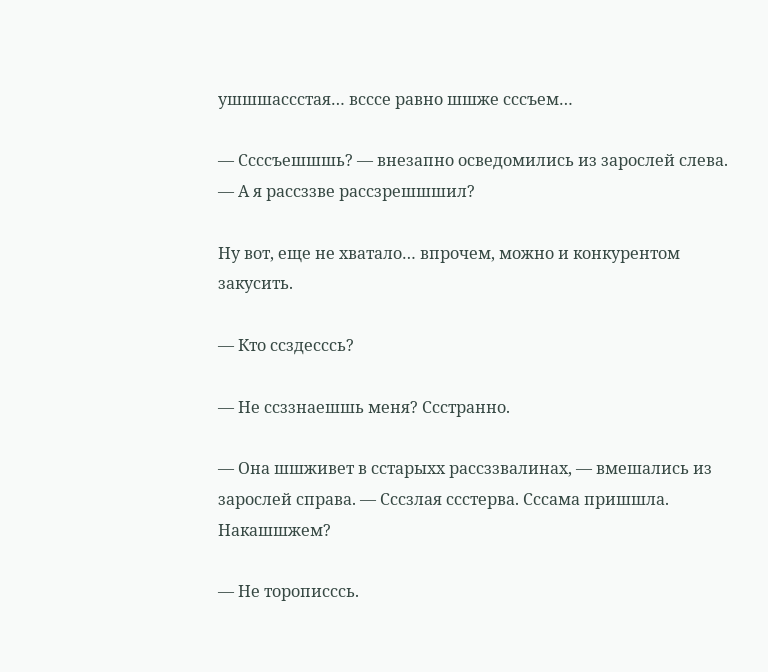ушшшассстая… всссе равно шшже сссъем…

— Ссссъешшшь? — внезапно осведомились из зарослей слева. — А я рассззве рассзрешшшил?

Ну вот, еще не хватало… впрочем, можно и конкурентом закусить.

— Кто ссздесссь?

— Не ссззнаешшь меня? Ссстранно.

— Она шшживет в сстарыхх рассззвалинах, — вмешались из зарослей справа. — Сссзлая ссстерва. Сссама пришшла. Накашшжем?

— Не торописссь.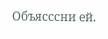Объясссни ей.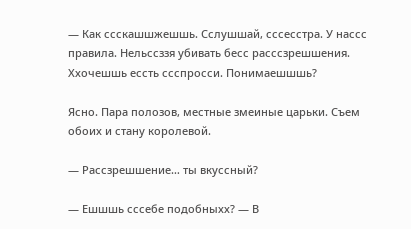— Как ссскашшжешшь. Сслушшай, сссесстра. У нассс правила. Нельссззя убивать бесс расссзрешшения. Ххочешшь ессть ссспросси. Понимаешшшь?

Ясно. Пара полозов, местные змеиные царьки. Съем обоих и стану королевой.

— Рассзрешшение… ты вкуссный?

— Ешшшь сссебе подобныхх? — В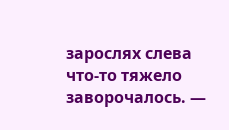зарослях слева что-то тяжело заворочалось. —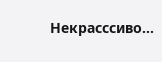Некрасссиво…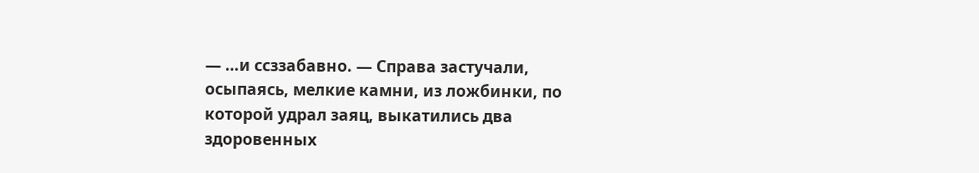— …и ссззабавно. — Справа застучали, осыпаясь, мелкие камни, из ложбинки, по которой удрал заяц, выкатились два здоровенных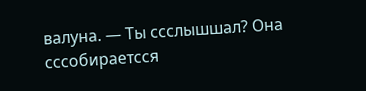валуна. — Ты ссслышшал? Она сссобираетсся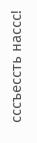сссъессть нассс!